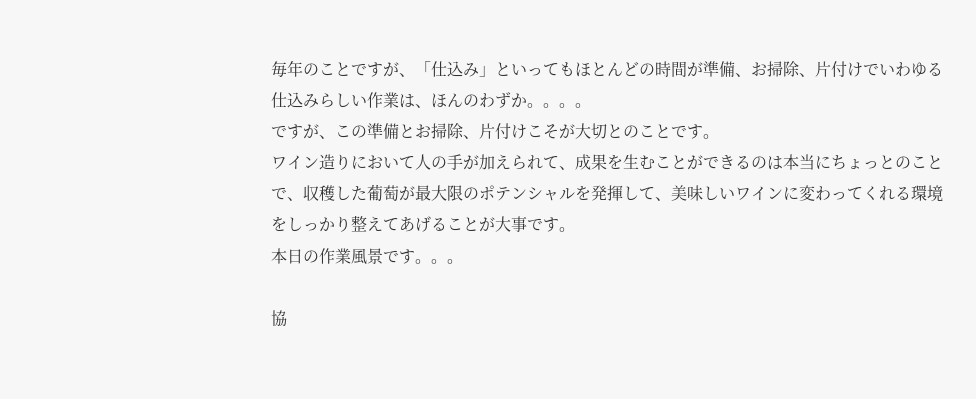毎年のことですが、「仕込み」といってもほとんどの時間が準備、お掃除、片付けでいわゆる仕込みらしい作業は、ほんのわずか。。。。
ですが、この準備とお掃除、片付けこそが大切とのことです。
ワイン造りにおいて人の手が加えられて、成果を生むことができるのは本当にちょっとのことで、収穫した葡萄が最大限のポテンシャルを発揮して、美味しいワインに変わってくれる環境をしっかり整えてあげることが大事です。
本日の作業風景です。。。

協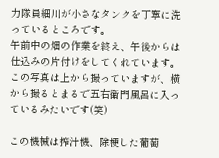力隊員細川が小さなタンクを丁寧に洗っているところです。
午前中の畑の作業を終え、午後からは仕込みの片付けをしてくれています。
この写真は上から撮っていますが、横から撮るとまるで五右衛門風呂に入っているみたいです(笑)

この機械は搾汁機、除梗した葡萄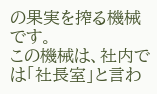の果実を搾る機械です。
この機械は、社内では「社長室」と言わ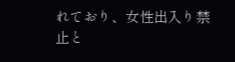れており、女性出入り禁止と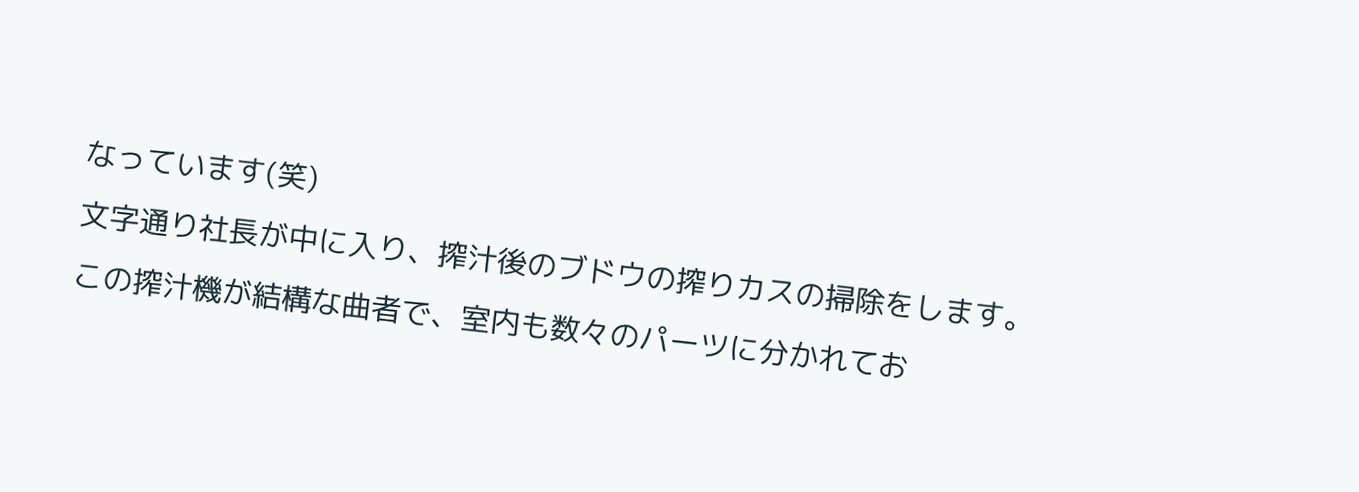なっています(笑)
文字通り社長が中に入り、搾汁後のブドウの搾りカスの掃除をします。
この搾汁機が結構な曲者で、室内も数々のパーツに分かれてお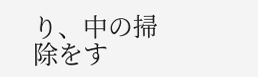り、中の掃除をす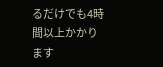るだけでも4時間以上かかります